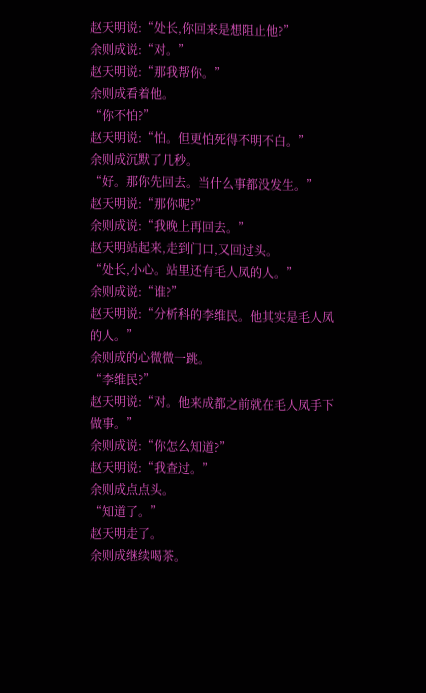赵天明说:“处长,你回来是想阻止他?”
余则成说:“对。”
赵天明说:“那我帮你。”
余则成看着他。
“你不怕?”
赵天明说:“怕。但更怕死得不明不白。”
余则成沉默了几秒。
“好。那你先回去。当什么事都没发生。”
赵天明说:“那你呢?”
余则成说:“我晚上再回去。”
赵天明站起来,走到门口,又回过头。
“处长,小心。站里还有毛人凤的人。”
余则成说:“谁?”
赵天明说:“分析科的李维民。他其实是毛人凤的人。”
余则成的心微微一跳。
“李维民?”
赵天明说:“对。他来成都之前就在毛人凤手下做事。”
余则成说:“你怎么知道?”
赵天明说:“我查过。”
余则成点点头。
“知道了。”
赵天明走了。
余则成继续喝茶。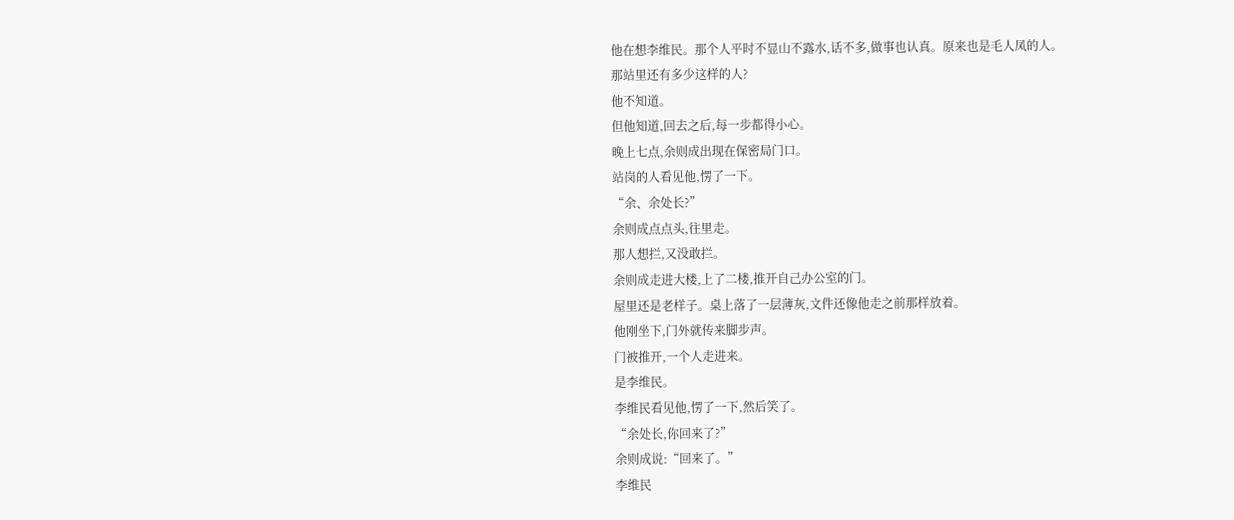他在想李维民。那个人平时不显山不露水,话不多,做事也认真。原来也是毛人凤的人。
那站里还有多少这样的人?
他不知道。
但他知道,回去之后,每一步都得小心。
晚上七点,余则成出现在保密局门口。
站岗的人看见他,愣了一下。
“余、余处长?”
余则成点点头,往里走。
那人想拦,又没敢拦。
余则成走进大楼,上了二楼,推开自己办公室的门。
屋里还是老样子。桌上落了一层薄灰,文件还像他走之前那样放着。
他刚坐下,门外就传来脚步声。
门被推开,一个人走进来。
是李维民。
李维民看见他,愣了一下,然后笑了。
“余处长,你回来了?”
余则成说:“回来了。”
李维民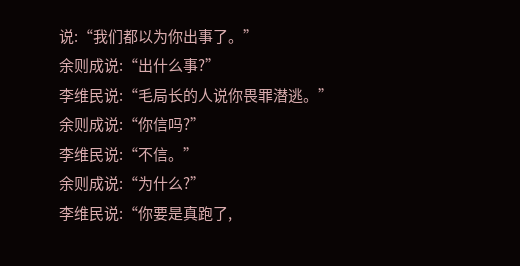说:“我们都以为你出事了。”
余则成说:“出什么事?”
李维民说:“毛局长的人说你畏罪潜逃。”
余则成说:“你信吗?”
李维民说:“不信。”
余则成说:“为什么?”
李维民说:“你要是真跑了,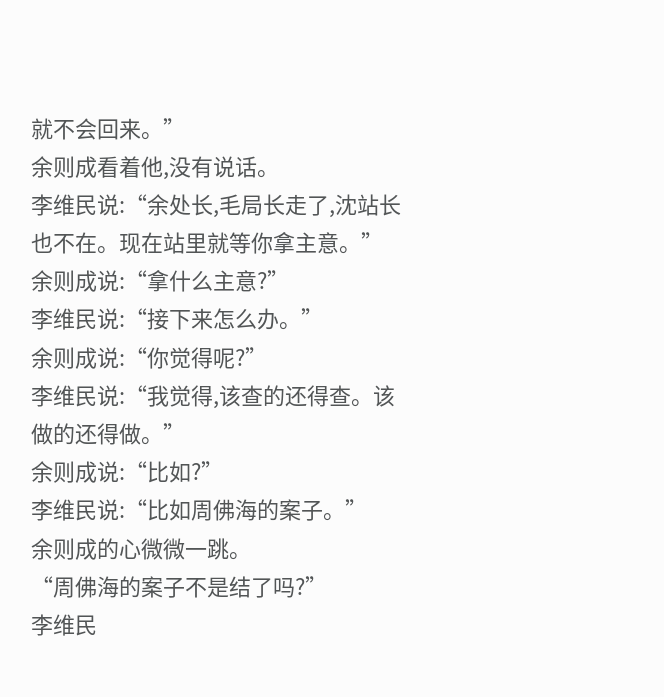就不会回来。”
余则成看着他,没有说话。
李维民说:“余处长,毛局长走了,沈站长也不在。现在站里就等你拿主意。”
余则成说:“拿什么主意?”
李维民说:“接下来怎么办。”
余则成说:“你觉得呢?”
李维民说:“我觉得,该查的还得查。该做的还得做。”
余则成说:“比如?”
李维民说:“比如周佛海的案子。”
余则成的心微微一跳。
“周佛海的案子不是结了吗?”
李维民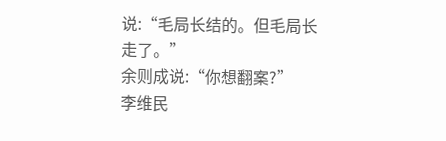说:“毛局长结的。但毛局长走了。”
余则成说:“你想翻案?”
李维民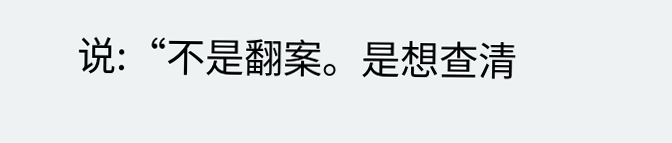说:“不是翻案。是想查清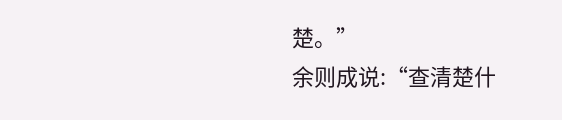楚。”
余则成说:“查清楚什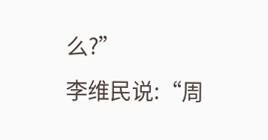么?”
李维民说:“周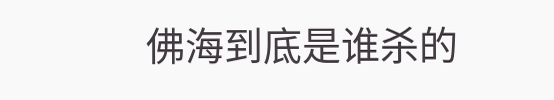佛海到底是谁杀的